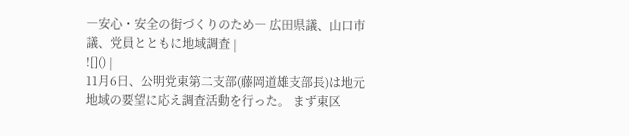―安心・安全の街づくりのため― 広田県議、山口市議、党員とともに地域調査 |
![]() |
11月6日、公明党東第二支部(藤岡道雄支部長)は地元地域の要望に応え調査活動を行った。 まず東区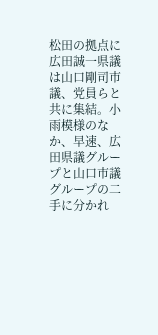松田の拠点に広田誠一県議は山口剛司市議、党員らと共に集結。小雨模様のなか、早速、広田県議グループと山口市議グループの二手に分かれ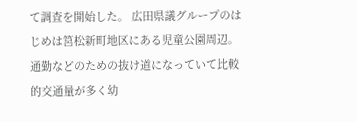て調査を開始した。 広田県議グループのはじめは筥松新町地区にある児童公園周辺。通勤などのための抜け道になっていて比較的交通量が多く幼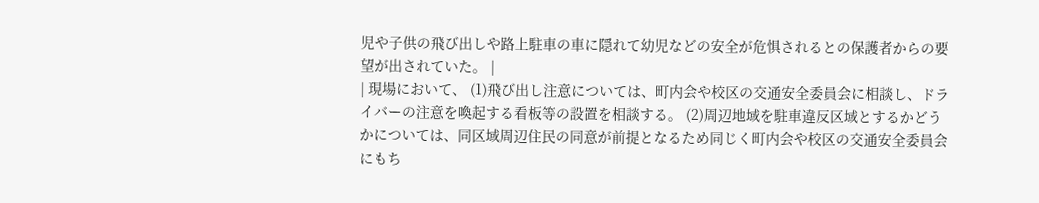児や子供の飛び出しや路上駐車の車に隠れて幼児などの安全が危惧されるとの保護者からの要望が出されていた。 |
| 現場において、 (1)飛び出し注意については、町内会や校区の交通安全委員会に相談し、ドライバーの注意を喚起する看板等の設置を相談する。 (2)周辺地域を駐車違反区域とするかどうかについては、同区域周辺住民の同意が前提となるため同じく町内会や校区の交通安全委員会にもち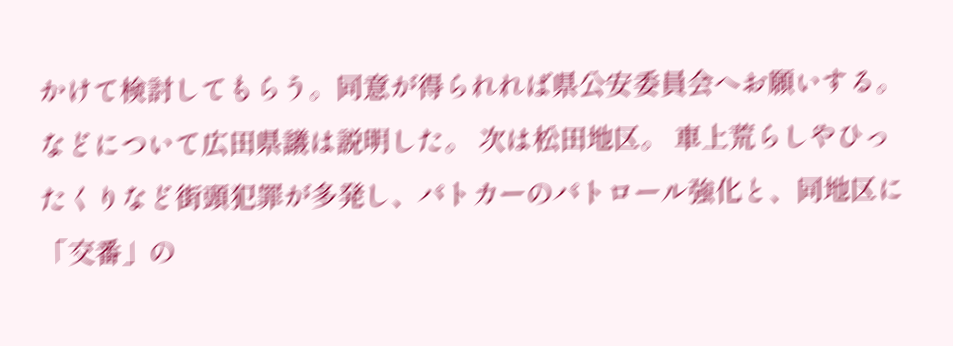かけて検討してもらう。同意が得られれば県公安委員会へお願いする。などについて広田県議は説明した。 次は松田地区。 車上荒らしやひったくりなど街頭犯罪が多発し、パトカーのパトロール強化と、同地区に「交番」の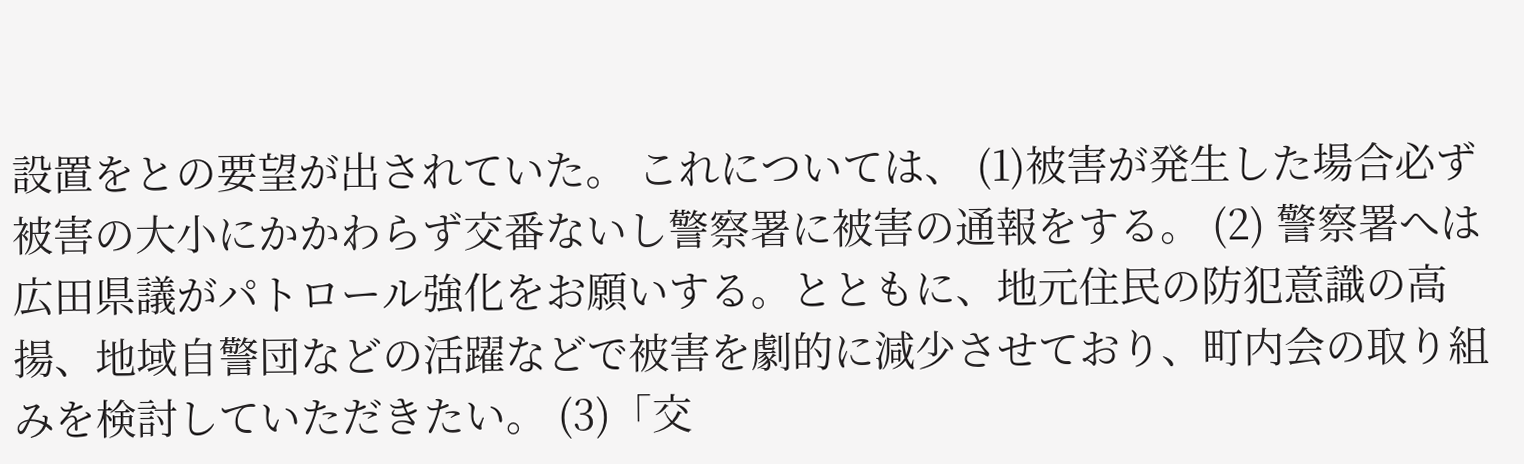設置をとの要望が出されていた。 これについては、 (1)被害が発生した場合必ず被害の大小にかかわらず交番ないし警察署に被害の通報をする。 (2) 警察署へは広田県議がパトロール強化をお願いする。とともに、地元住民の防犯意識の高揚、地域自警団などの活躍などで被害を劇的に減少させており、町内会の取り組みを検討していただきたい。 (3)「交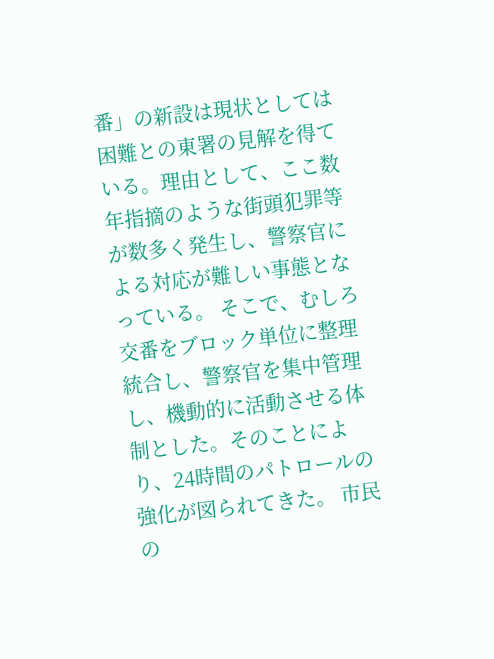番」の新設は現状としては困難との東署の見解を得ている。理由として、ここ数年指摘のような街頭犯罪等が数多く発生し、警察官による対応が難しい事態となっている。 そこで、むしろ交番をブロック単位に整理統合し、警察官を集中管理し、機動的に活動させる体制とした。そのことにより、24時間のパトロールの強化が図られてきた。 市民の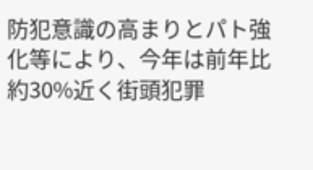防犯意識の高まりとパト強化等により、今年は前年比約30%近く街頭犯罪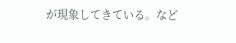が現象してきている。など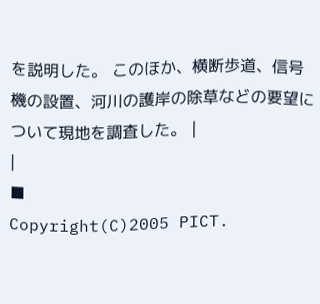を説明した。 このほか、横断歩道、信号機の設置、河川の護岸の除草などの要望について現地を調査した。 |
|
■
Copyright(C)2005 PICT.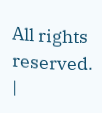All rights reserved.
|